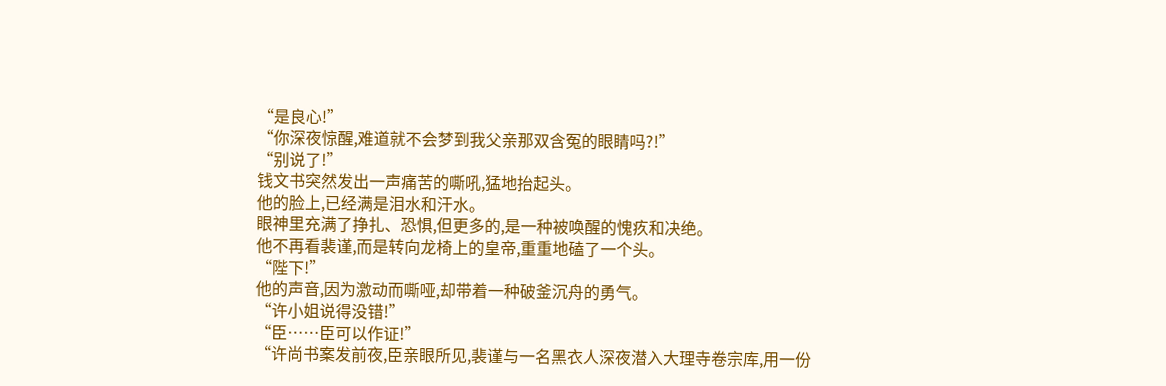“是良心!”
“你深夜惊醒,难道就不会梦到我父亲那双含冤的眼睛吗?!”
“别说了!”
钱文书突然发出一声痛苦的嘶吼,猛地抬起头。
他的脸上,已经满是泪水和汗水。
眼神里充满了挣扎、恐惧,但更多的,是一种被唤醒的愧疚和决绝。
他不再看裴谨,而是转向龙椅上的皇帝,重重地磕了一个头。
“陛下!”
他的声音,因为激动而嘶哑,却带着一种破釜沉舟的勇气。
“许小姐说得没错!”
“臣……臣可以作证!”
“许尚书案发前夜,臣亲眼所见,裴谨与一名黑衣人深夜潜入大理寺卷宗库,用一份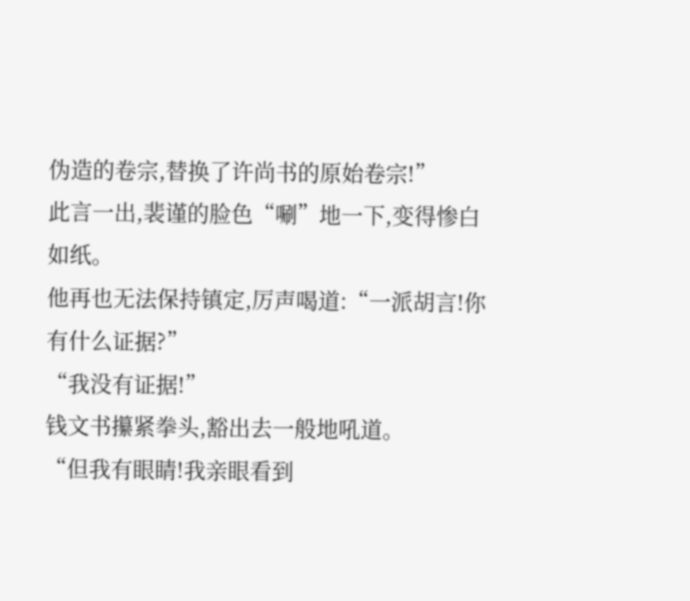伪造的卷宗,替换了许尚书的原始卷宗!”
此言一出,裴谨的脸色“唰”地一下,变得惨白如纸。
他再也无法保持镇定,厉声喝道:“一派胡言!你有什么证据?”
“我没有证据!”
钱文书攥紧拳头,豁出去一般地吼道。
“但我有眼睛!我亲眼看到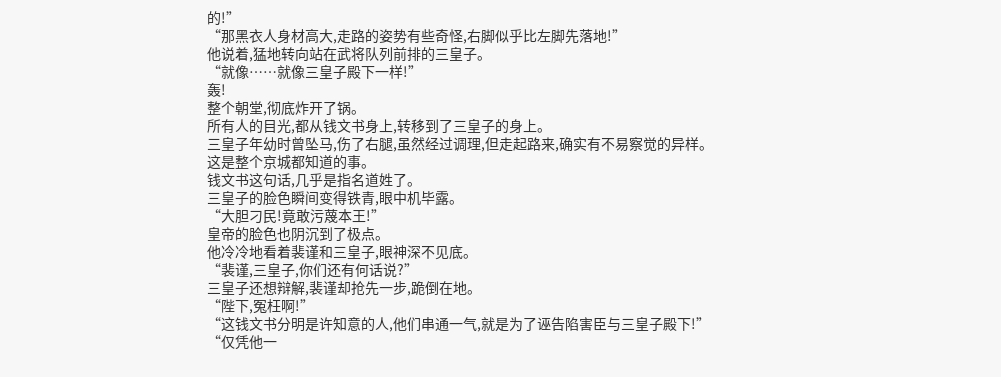的!”
“那黑衣人身材高大,走路的姿势有些奇怪,右脚似乎比左脚先落地!”
他说着,猛地转向站在武将队列前排的三皇子。
“就像……就像三皇子殿下一样!”
轰!
整个朝堂,彻底炸开了锅。
所有人的目光,都从钱文书身上,转移到了三皇子的身上。
三皇子年幼时曾坠马,伤了右腿,虽然经过调理,但走起路来,确实有不易察觉的异样。
这是整个京城都知道的事。
钱文书这句话,几乎是指名道姓了。
三皇子的脸色瞬间变得铁青,眼中机毕露。
“大胆刁民!竟敢污蔑本王!”
皇帝的脸色也阴沉到了极点。
他冷冷地看着裴谨和三皇子,眼神深不见底。
“裴谨,三皇子,你们还有何话说?”
三皇子还想辩解,裴谨却抢先一步,跪倒在地。
“陛下,冤枉啊!”
“这钱文书分明是许知意的人,他们串通一气,就是为了诬告陷害臣与三皇子殿下!”
“仅凭他一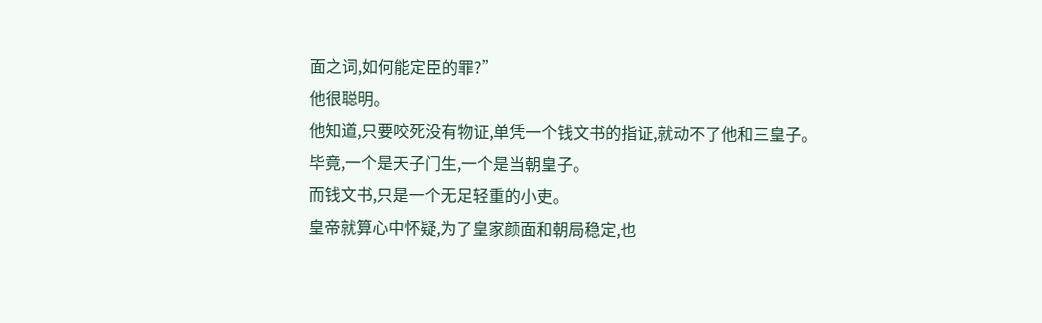面之词,如何能定臣的罪?”
他很聪明。
他知道,只要咬死没有物证,单凭一个钱文书的指证,就动不了他和三皇子。
毕竟,一个是天子门生,一个是当朝皇子。
而钱文书,只是一个无足轻重的小吏。
皇帝就算心中怀疑,为了皇家颜面和朝局稳定,也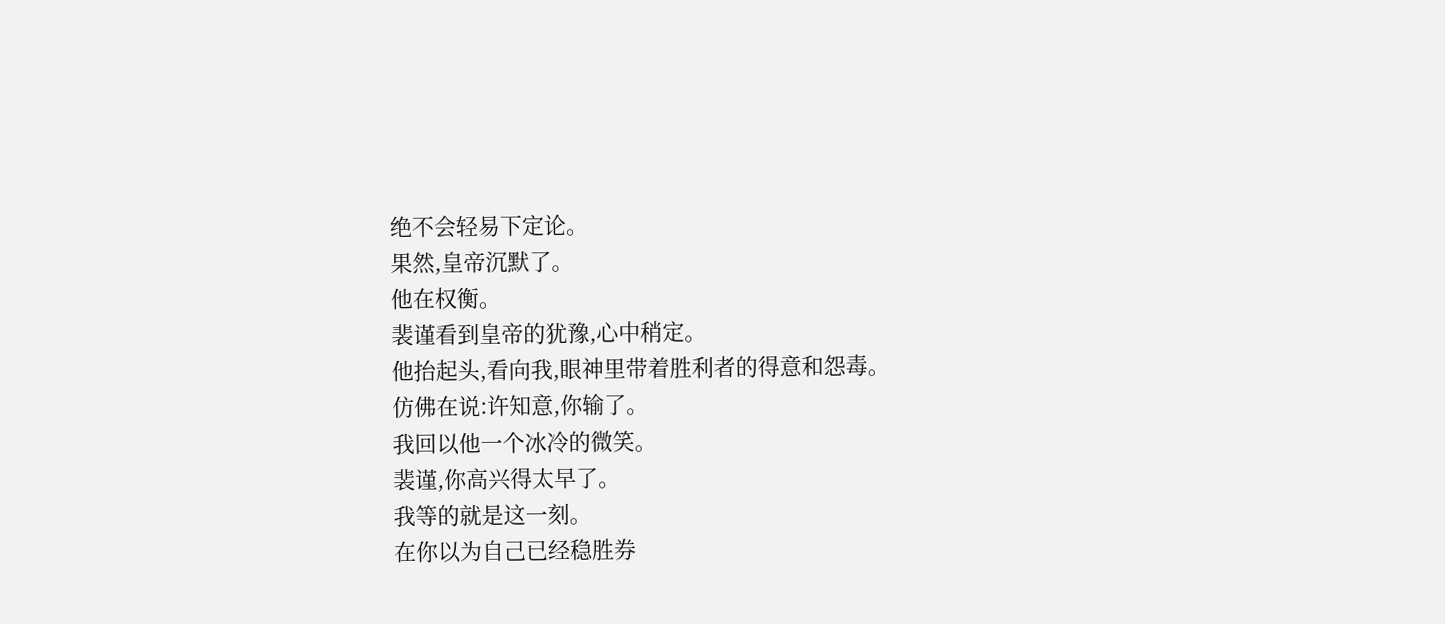绝不会轻易下定论。
果然,皇帝沉默了。
他在权衡。
裴谨看到皇帝的犹豫,心中稍定。
他抬起头,看向我,眼神里带着胜利者的得意和怨毒。
仿佛在说:许知意,你输了。
我回以他一个冰冷的微笑。
裴谨,你高兴得太早了。
我等的就是这一刻。
在你以为自己已经稳胜券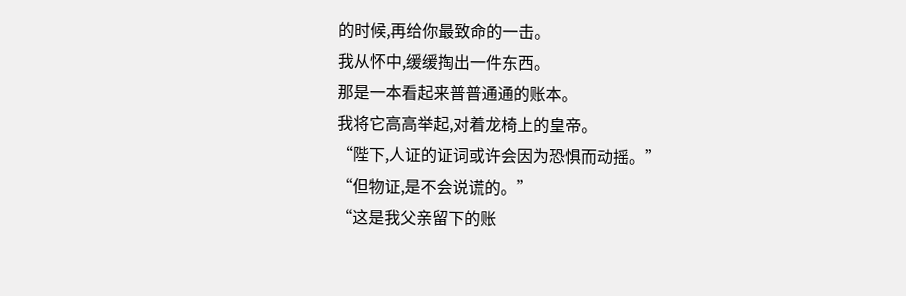的时候,再给你最致命的一击。
我从怀中,缓缓掏出一件东西。
那是一本看起来普普通通的账本。
我将它高高举起,对着龙椅上的皇帝。
“陛下,人证的证词或许会因为恐惧而动摇。”
“但物证,是不会说谎的。”
“这是我父亲留下的账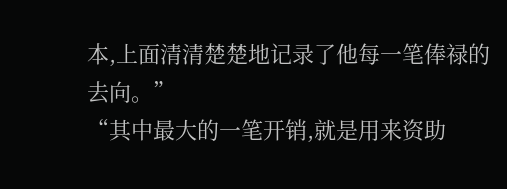本,上面清清楚楚地记录了他每一笔俸禄的去向。”
“其中最大的一笔开销,就是用来资助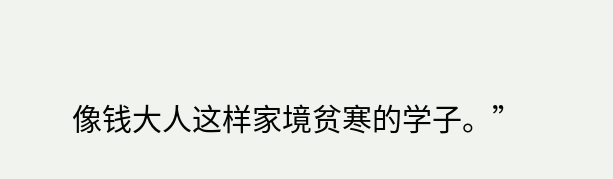像钱大人这样家境贫寒的学子。”